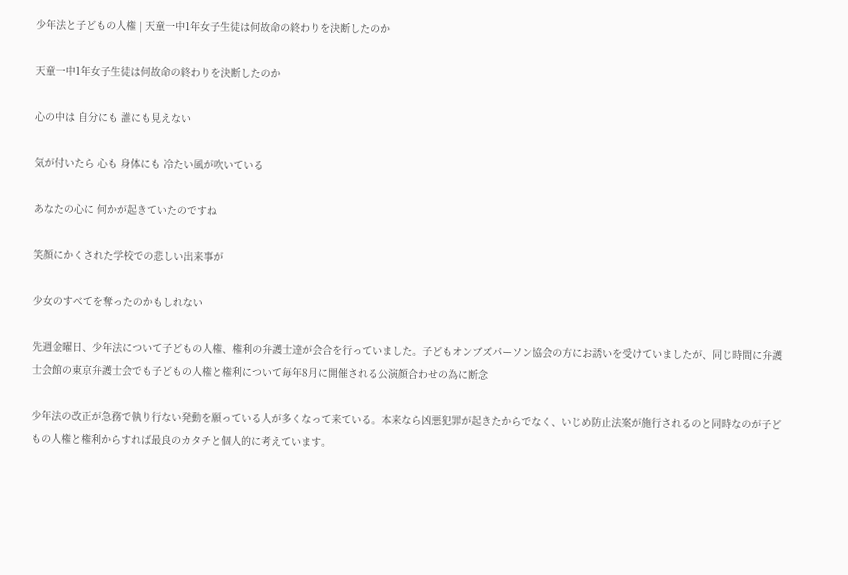少年法と子どもの人権 | 天童一中1年女子生徒は何故命の終わりを決断したのか

天童一中1年女子生徒は何故命の終わりを決断したのか

心の中は 自分にも 誰にも見えない

気が付いたら 心も 身体にも 冷たい風が吹いている

あなたの心に 何かが起きていたのですね

笑顔にかくされた学校での悲しい出来事が

少女のすべてを奪ったのかもしれない

先週金曜日、少年法について子どもの人権、権利の弁護士達が会合を行っていました。子どもオンブズパーソン協会の方にお誘いを受けていましたが、同じ時間に弁護士会館の東京弁護士会でも子どもの人権と権利について毎年8月に開催される公演顔合わせの為に断念

少年法の改正が急務で執り行ない発動を願っている人が多くなって来ている。本来なら凶悪犯罪が起きたからでなく、いじめ防止法案が施行されるのと同時なのが子どもの人権と権利からすれば最良のカタチと個人的に考えています。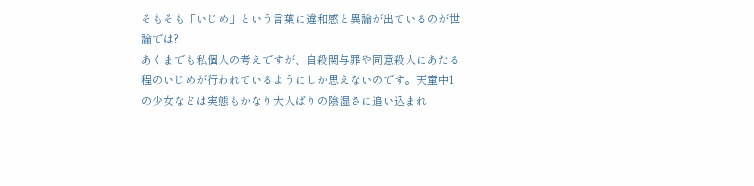そもそも「いじめ」という言葉に違和感と異論が出ているのが世論では?
あくまでも私個人の考えですが、自殺関与罪や同意殺人にあたる程のいじめが行われているようにしか思えないのです。天童中1の少女などは実態もかなり大人ばりの陰湿さに追い込まれ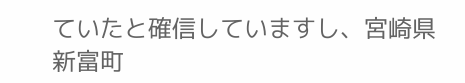ていたと確信していますし、宮崎県新富町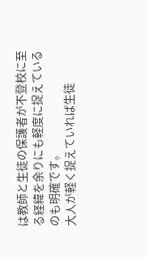は教師と生徒の保護者が不登校に至る経緯を余りにも軽度に捉えているのも明確です。
大人が軽く捉えていれば生徒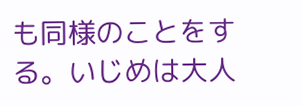も同様のことをする。いじめは大人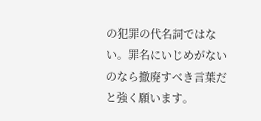の犯罪の代名詞ではない。罪名にいじめがないのなら撤廃すべき言葉だと強く願います。